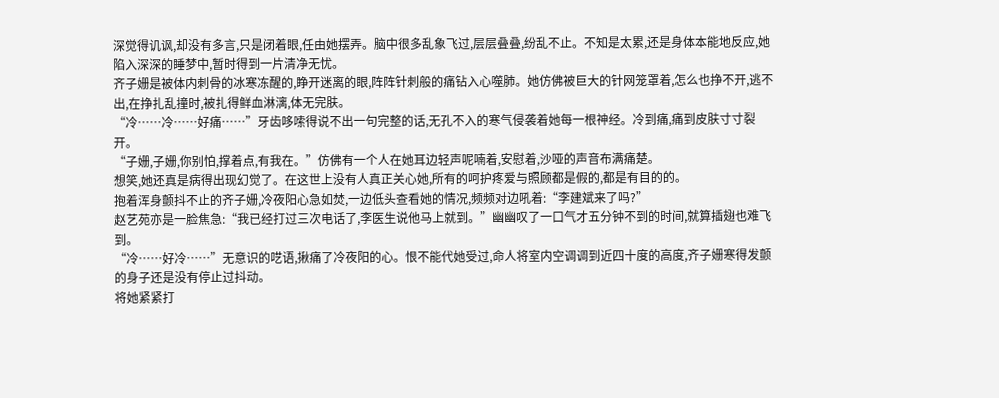深觉得讥讽,却没有多言,只是闭着眼,任由她摆弄。脑中很多乱象飞过,层层叠叠,纷乱不止。不知是太累,还是身体本能地反应,她陷入深深的睡梦中,暂时得到一片清净无忧。
齐子姗是被体内刺骨的冰寒冻醒的,睁开迷离的眼,阵阵针刺般的痛钻入心噬肺。她仿佛被巨大的针网笼罩着,怎么也挣不开,逃不出,在挣扎乱撞时,被扎得鲜血淋漓,体无完肤。
“冷……冷……好痛……”牙齿哆嗦得说不出一句完整的话,无孔不入的寒气侵袭着她每一根神经。冷到痛,痛到皮肤寸寸裂开。
“子姗,子姗,你别怕,撑着点,有我在。”仿佛有一个人在她耳边轻声呢喃着,安慰着,沙哑的声音布满痛楚。
想笑,她还真是病得出现幻觉了。在这世上没有人真正关心她,所有的呵护疼爱与照顾都是假的,都是有目的的。
抱着浑身颤抖不止的齐子姗,冷夜阳心急如焚,一边低头查看她的情况,频频对边吼着:“李建斌来了吗?”
赵艺苑亦是一脸焦急:“我已经打过三次电话了,李医生说他马上就到。”幽幽叹了一口气才五分钟不到的时间,就算插翅也难飞到。
“冷……好冷……”无意识的呓语,揪痛了冷夜阳的心。恨不能代她受过,命人将室内空调调到近四十度的高度,齐子姗寒得发颤的身子还是没有停止过抖动。
将她紧紧打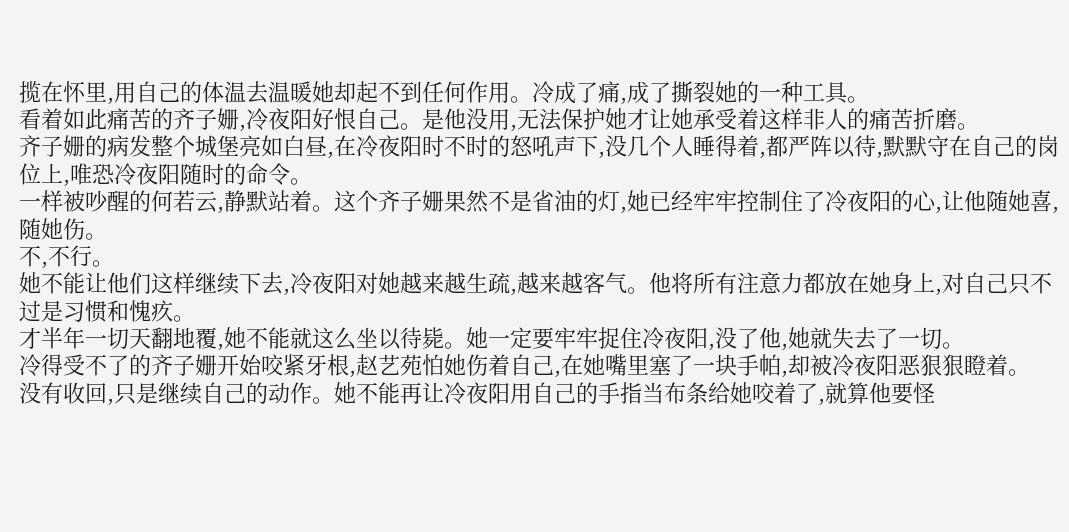揽在怀里,用自己的体温去温暖她却起不到任何作用。冷成了痛,成了撕裂她的一种工具。
看着如此痛苦的齐子姗,冷夜阳好恨自己。是他没用,无法保护她才让她承受着这样非人的痛苦折磨。
齐子姗的病发整个城堡亮如白昼,在冷夜阳时不时的怒吼声下,没几个人睡得着,都严阵以待,默默守在自己的岗位上,唯恐冷夜阳随时的命令。
一样被吵醒的何若云,静默站着。这个齐子姗果然不是省油的灯,她已经牢牢控制住了冷夜阳的心,让他随她喜,随她伤。
不,不行。
她不能让他们这样继续下去,冷夜阳对她越来越生疏,越来越客气。他将所有注意力都放在她身上,对自己只不过是习惯和愧疚。
才半年一切天翻地覆,她不能就这么坐以待毙。她一定要牢牢捉住冷夜阳,没了他,她就失去了一切。
冷得受不了的齐子姗开始咬紧牙根,赵艺苑怕她伤着自己,在她嘴里塞了一块手帕,却被冷夜阳恶狠狠瞪着。
没有收回,只是继续自己的动作。她不能再让冷夜阳用自己的手指当布条给她咬着了,就算他要怪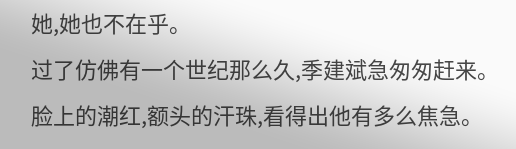她,她也不在乎。
过了仿佛有一个世纪那么久,季建斌急匆匆赶来。脸上的潮红,额头的汗珠,看得出他有多么焦急。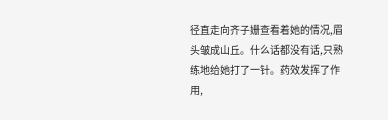径直走向齐子姗查看着她的情况,眉头皱成山丘。什么话都没有话,只熟练地给她打了一针。药效发挥了作用,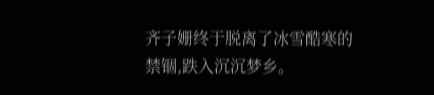齐子姗终于脱离了冰雪酷寒的禁锢,跌入沉沉梦乡。